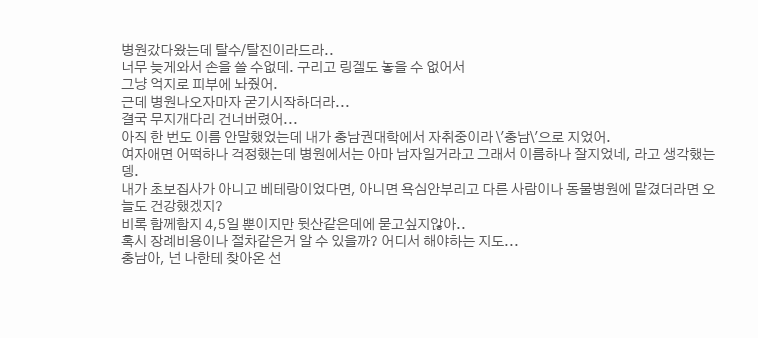병원갔다왔는데 탈수/탈진이라드라..
너무 늦게와서 손을 쓸 수없데. 구리고 링겔도 놓을 수 없어서
그냥 억지로 피부에 놔줬어.
근데 병원나오자마자 굳기시작하더라...
결국 무지개다리 건너버렸어...
아직 한 번도 이름 안말했었는데 내가 충남권대학에서 자취중이라 \'충남\'으로 지었어.
여자애면 어떡하나 걱정했는데 병원에서는 아마 남자일거라고 그래서 이름하나 잘지었네, 라고 생각했는뎅.
내가 초보집사가 아니고 베테랑이었다면, 아니면 욕심안부리고 다른 사람이나 동물병원에 맡겼더라면 오늘도 건강했겠지?
비록 함께함지 4,5일 뿐이지만 뒷산같은데에 묻고싶지않아..
혹시 장례비용이나 절차같은거 알 수 있을까? 어디서 해야하는 지도...
충남아, 넌 나한테 찾아온 선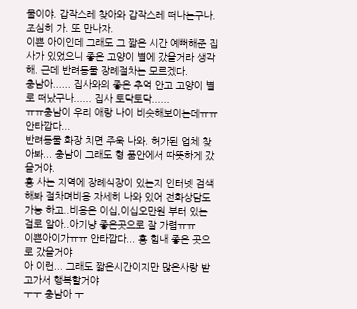물이야. 갑작스레 찾아와 갑작스레 떠나는구나. 조심히 가. 또 만나자.
이쁜 아이인데 그래도 그 짧은 시간 예뻐해준 집사가 있었으니 좋은 고양이 별에 갔을거라 생각해. 근데 반려동물 장례절차는 모르겠다.
충남아...... 집사와의 좋은 추억 안고 고양이 별로 떠났구나...... 집사 토닥토닥......
ㅠㅠ충남이 우리 애랑 나이 비슷해보이는데ㅠㅠ안타깝다...
반려동물 화장 치면 주욱 나와. 허가된 업체 찾아봐... 충남이 그래도 형 품안에서 따뜻하게 갔을거야.
횽 사는 지역에 장례식장이 있는지 인터넷 검색해봐 절차며비용 자세히 나와 있어 전화상담도 가능 하고..비용은 이십,이십오만원 부터 있는 걸로 알아..아기냥 좋은곳으로 잘 가렴ㅠㅠ
이쁜아이가ㅠㅠ 안타깝다... 횽 힘내 좋은 곳으로 갔을거야
아 이런... 그래도 짧은시간이지만 많은사랑 받고가서 행복할거야
ㅜㅜ 충남아 ㅜ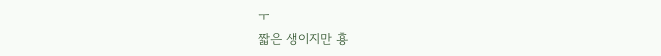ㅜ
짧은 생이지만 횽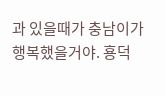과 있을때가 충남이가 행복했을거야. 횽덕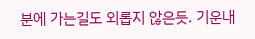분에 가는길도 외롭지 않은듯. 기운내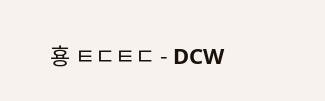횽 ㅌㄷㅌㄷ - DCW